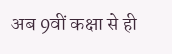अब 9वीं कक्षा से ही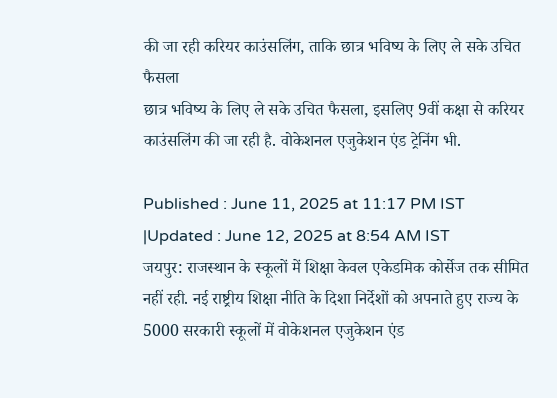की जा रही करियर काउंसलिंग, ताकि छात्र भविष्य के लिए ले सके उचित फैसला
छात्र भविष्य के लिए ले सके उचित फैसला, इसलिए 9वीं कक्षा से करियर काउंसलिंग की जा रही है. वोकेशनल एजुकेशन एंड ट्रेनिंग भी.

Published : June 11, 2025 at 11:17 PM IST
|Updated : June 12, 2025 at 8:54 AM IST
जयपुर: राजस्थान के स्कूलों में शिक्षा केवल एकेडमिक कोर्सेज तक सीमित नहीं रही. नई राष्ट्रीय शिक्षा नीति के दिशा निर्देशों को अपनाते हुए राज्य के 5000 सरकारी स्कूलों में वोकेशनल एजुकेशन एंड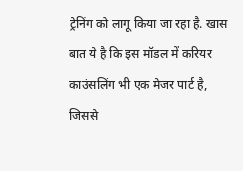ट्रेनिंग को लागू किया जा रहा है. खास बात ये है कि इस मॉडल में करियर काउंसलिंग भी एक मेजर पार्ट है, जिससे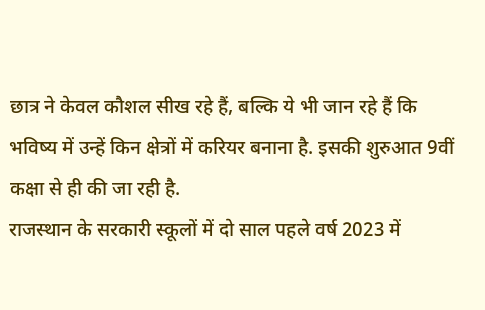छात्र ने केवल कौशल सीख रहे हैं, बल्कि ये भी जान रहे हैं कि भविष्य में उन्हें किन क्षेत्रों में करियर बनाना है. इसकी शुरुआत 9वीं कक्षा से ही की जा रही है.
राजस्थान के सरकारी स्कूलों में दो साल पहले वर्ष 2023 में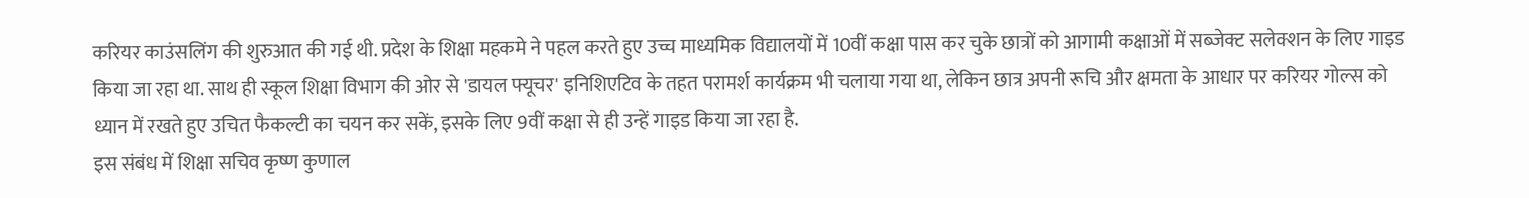करियर काउंसलिंग की शुरुआत की गई थी. प्रदेश के शिक्षा महकमे ने पहल करते हुए उच्च माध्यमिक विद्यालयों में 10वीं कक्षा पास कर चुके छात्रों को आगामी कक्षाओं में सब्जेक्ट सलेक्शन के लिए गाइड किया जा रहा था. साथ ही स्कूल शिक्षा विभाग की ओर से 'डायल फ्यूचर' इनिशिएटिव के तहत परामर्श कार्यक्रम भी चलाया गया था, लेकिन छात्र अपनी रूचि और क्षमता के आधार पर करियर गोल्स को ध्यान में रखते हुए उचित फैकल्टी का चयन कर सकें, इसके लिए 9वीं कक्षा से ही उन्हें गाइड किया जा रहा है.
इस संबंध में शिक्षा सचिव कृष्ण कुणाल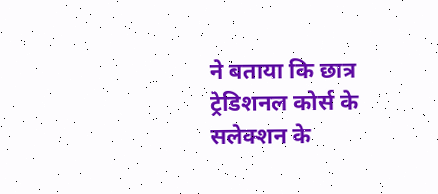ने बताया कि छात्र ट्रेडिशनल कोर्स के सलेक्शन के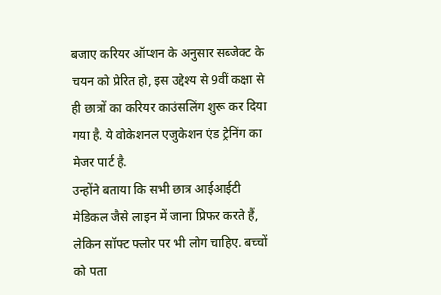बजाए करियर ऑप्शन के अनुसार सब्जेक्ट के चयन को प्रेरित हो, इस उद्देश्य से 9वीं कक्षा से ही छात्रों का करियर काउंसलिंग शुरू कर दिया गया है. ये वोकेशनल एजुकेशन एंड ट्रेनिंग का मेजर पार्ट है.
उन्होंने बताया कि सभी छात्र आईआईटी मेडिकल जैसे लाइन में जाना प्रिफर करते हैं, लेकिन सॉफ्ट फ्लोर पर भी लोग चाहिए. बच्चों को पता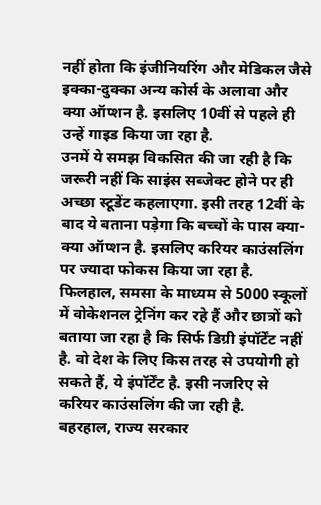नहीं होता कि इंजीनियरिंग और मेडिकल जैसे इक्का-दुक्का अन्य कोर्स के अलावा और क्या ऑप्शन है. इसलिए 10वीं से पहले ही उन्हें गाइड किया जा रहा है.
उनमें ये समझ विकसित की जा रही है कि जरूरी नहीं कि साइंस सब्जेक्ट होने पर ही अच्छा स्टूडेंट कहलाएगा. इसी तरह 12वीं के बाद ये बताना पड़ेगा कि बच्चों के पास क्या-क्या ऑप्शन है. इसलिए करियर काउंसलिंग पर ज्यादा फोकस किया जा रहा है.
फिलहाल, समसा के माध्यम से 5000 स्कूलों में वोकेशनल ट्रेनिंग कर रहे हैं और छात्रों को बताया जा रहा है कि सिर्फ डिग्री इंपॉर्टेंट नहीं है. वो देश के लिए किस तरह से उपयोगी हो सकते हैं, ये इंपॉर्टेंट है. इसी नजरिए से करियर काउंसलिंग की जा रही है.
बहरहाल, राज्य सरकार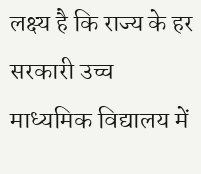लक्ष्य है कि राज्य के हर सरकारी उच्च माध्यमिक विद्यालय में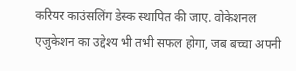करियर काउंसलिंग डेस्क स्थापित की जाए. वोकेशनल एजुकेशन का उद्देश्य भी तभी सफल होगा, जब बच्चा अपनी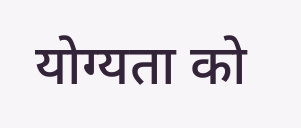योग्यता को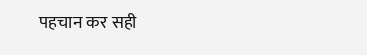पहचान कर सही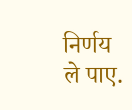निर्णय ले पाए.